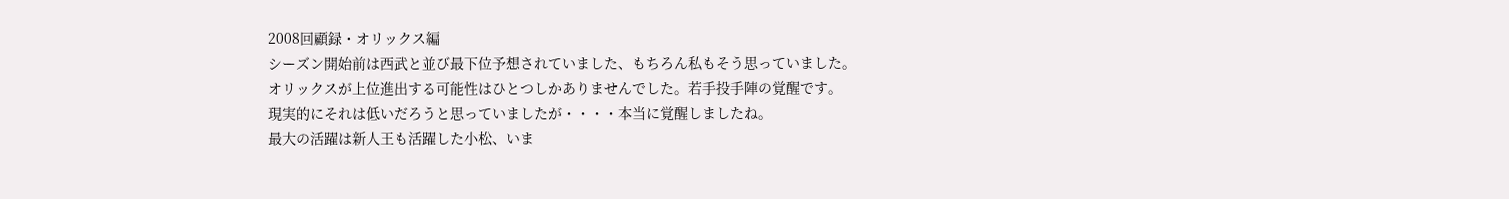2008回顧録・オリックス編
シーズン開始前は西武と並び最下位予想されていました、もちろん私もそう思っていました。
オリックスが上位進出する可能性はひとつしかありませんでした。若手投手陣の覚醒です。
現実的にそれは低いだろうと思っていましたが・・・・本当に覚醒しましたね。
最大の活躍は新人王も活躍した小松、いま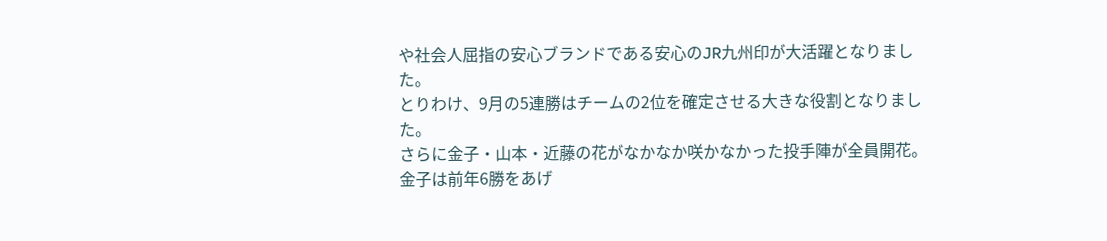や社会人屈指の安心ブランドである安心のJR九州印が大活躍となりました。
とりわけ、9月の5連勝はチームの2位を確定させる大きな役割となりました。
さらに金子・山本・近藤の花がなかなか咲かなかった投手陣が全員開花。
金子は前年6勝をあげ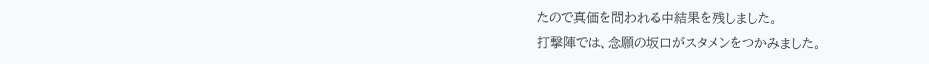たので真価を問われる中結果を残しました。
打撃陣では、念願の坂口がスタメンをつかみました。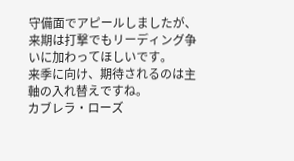守備面でアピールしましたが、来期は打撃でもリーディング争いに加わってほしいです。
来季に向け、期待されるのは主軸の入れ替えですね。
カブレラ・ローズ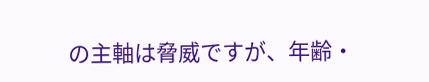の主軸は脅威ですが、年齢・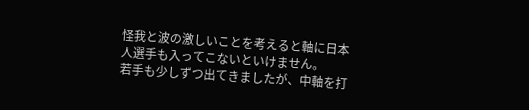怪我と波の激しいことを考えると軸に日本人選手も入ってこないといけません。
若手も少しずつ出てきましたが、中軸を打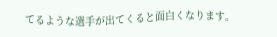てるような選手が出てくると面白くなります。